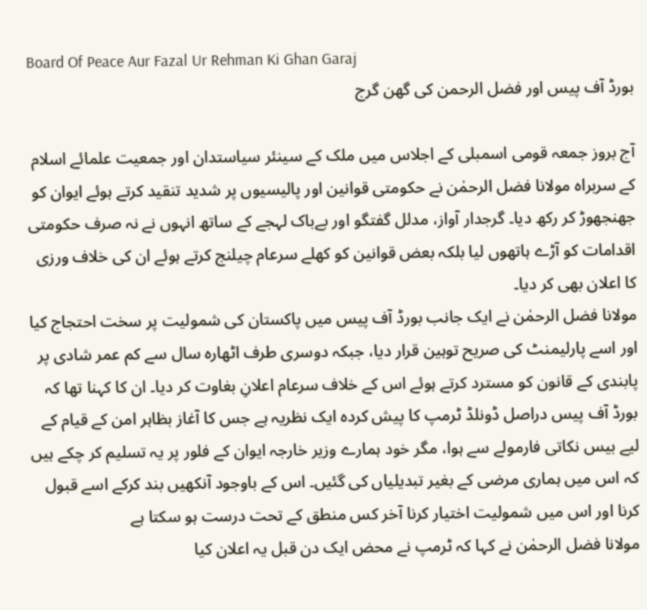Board Of Peace Aur Fazal Ur Rehman Ki Ghan Garaj
بورڈ آف پیس اور فضل الرحمن کی گھن گرج

آج بروز جمعہ قومی اسمبلی کے اجلاس میں ملک کے سینئر سیاستدان اور جمعیت علمائے اسلام کے سربراہ مولانا فضل الرحمٰن نے حکومتی قوانین اور پالیسیوں پر شدید تنقید کرتے ہوئے ایوان کو جھنجھوڑ کر رکھ دیا۔ گرجدار آواز، مدلل گفتگو اور بےباک لہجے کے ساتھ انہوں نے نہ صرف حکومتی اقدامات کو آڑے ہاتھوں لیا بلکہ بعض قوانین کو کھلے سرعام چیلنج کرتے ہوئے ان کی خلاف ورزی کا اعلان بھی کر دیا۔
مولانا فضل الرحمٰن نے ایک جانب بورڈ آف پیس میں پاکستان کی شمولیت پر سخت احتجاج کیا اور اسے پارلیمنٹ کی صریح توہین قرار دیا، جبکہ دوسری طرف اٹھارہ سال سے کم عمر شادی پر پابندی کے قانون کو مسترد کرتے ہوئے اس کے خلاف سرعام اعلانِ بغاوت کر دیا۔ ان کا کہنا تھا کہ بورڈ آف پیس دراصل ڈونلڈ ٹرمپ کا پیش کردہ ایک نظریہ ہے جس کا آغاز بظاہر امن کے قیام کے لیے بیس نکاتی فارمولے سے ہوا، مگر خود ہمارے وزیر خارجہ ایوان کے فلور پر یہ تسلیم کر چکے ہیں کہ اس میں ہماری مرضی کے بغیر تبدیلیاں کی گئیں۔ اس کے باوجود آنکھیں بند کرکے اسے قبول کرنا اور اس میں شمولیت اختیار کرنا آخر کس منطق کے تحت درست ہو سکتا ہے
مولانا فضل الرحمٰن نے کہا کہ ٹرمپ نے محض ایک دن قبل یہ اعلان کیا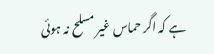ہے کہ اگر حماس غیر مسلح نہ ہوئی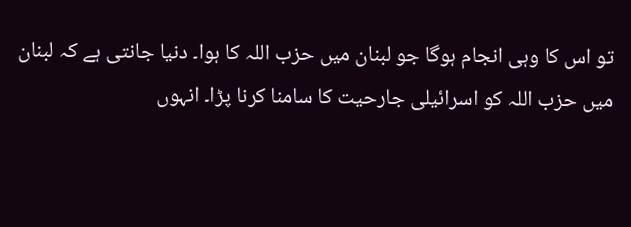تو اس کا وہی انجام ہوگا جو لبنان میں حزب اللہ کا ہوا۔ دنیا جانتی ہے کہ لبنان میں حزب اللہ کو اسرائیلی جارحیت کا سامنا کرنا پڑا۔ انہوں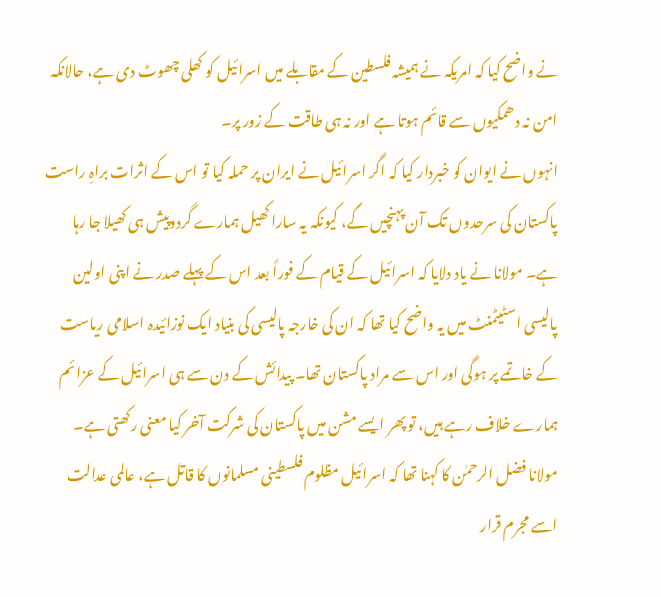نے واضح کیا کہ امریکہ نے ہمیشہ فلسطین کے مقابلے میں اسرائیل کو کھلی چھوٹ دی ہے، حالانکہ امن نہ دھمکیوں سے قائم ہوتا ہے اور نہ ہی طاقت کے زور پر۔
انہوں نے ایوان کو خبردار کیا کہ اگر اسرائیل نے ایران پر حملہ کیا تو اس کے اثرات براہِ راست پاکستان کی سرحدوں تک آن پہنچیں گے، کیونکہ یہ سارا کھیل ہمارے گردوپیش ہی کھیلا جا رہا ہے۔ مولانا نے یاد دلایا کہ اسرائیل کے قیام کے فوراً بعد اس کے پہلے صدر نے اپنی اولین پالیسی اسٹیٹمنٹ میں یہ واضح کیا تھا کہ ان کی خارجہ پالیسی کی بنیاد ایک نوزائیدہ اسلامی ریاست کے خاتمے پر ہوگی اور اس سے مراد پاکستان تھا۔ پیدائش کے دن سے ہی اسرائیل کے عزائم ہمارے خلاف رہے ہیں، تو پھر ایسے مشن میں پاکستان کی شرکت آخر کیا معنی رکھتی ہے۔
مولانا فضل الرحمٰن کا کہنا تھا کہ اسرائیل مظلوم فلسطینی مسلمانوں کا قاتل ہے، عالمی عدالت اسے مجرم قرار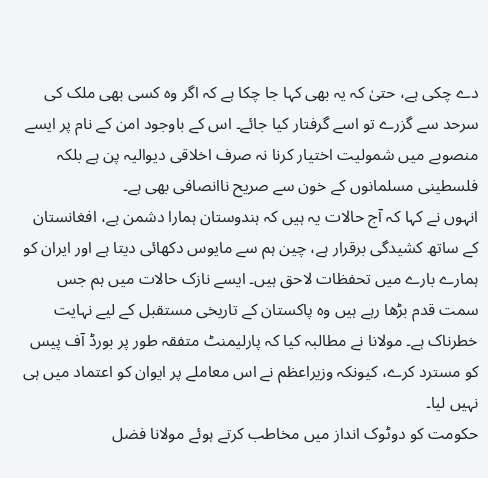دے چکی ہے، حتیٰ کہ یہ بھی کہا جا چکا ہے کہ اگر وہ کسی بھی ملک کی سرحد سے گزرے تو اسے گرفتار کیا جائے۔ اس کے باوجود امن کے نام پر ایسے منصوبے میں شمولیت اختیار کرنا نہ صرف اخلاقی دیوالیہ پن ہے بلکہ فلسطینی مسلمانوں کے خون سے صریح ناانصافی بھی ہے۔
انہوں نے کہا کہ آج حالات یہ ہیں کہ ہندوستان ہمارا دشمن ہے، افغانستان کے ساتھ کشیدگی برقرار ہے، چین ہم سے مایوس دکھائی دیتا ہے اور ایران کو ہمارے بارے میں تحفظات لاحق ہیں۔ ایسے نازک حالات میں ہم جس سمت قدم بڑھا رہے ہیں وہ پاکستان کے تاریخی مستقبل کے لیے نہایت خطرناک ہے۔ مولانا نے مطالبہ کیا کہ پارلیمنٹ متفقہ طور پر بورڈ آف پیس کو مسترد کرے، کیونکہ وزیراعظم نے اس معاملے پر ایوان کو اعتماد میں ہی نہیں لیا۔
حکومت کو دوٹوک انداز میں مخاطب کرتے ہوئے مولانا فضل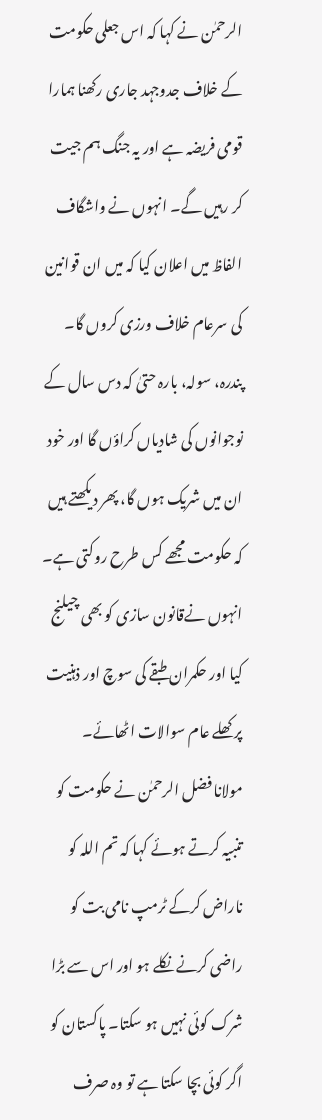الرحمٰن نے کہا کہ اس جعلی حکومت کے خلاف جدوجہد جاری رکھنا ہمارا قومی فریضہ ہے اور یہ جنگ ہم جیت کر رہیں گے۔ انہوں نے واشگاف الفاظ میں اعلان کیا کہ میں ان قوانین کی سرعام خلاف ورزی کروں گا۔ پندرہ، سولہ، بارہ حتیٰ کہ دس سال کے نوجوانوں کی شادیاں کراؤں گا اور خود ان میں شریک ہوں گا، پھر دیکھتے ہیں کہ حکومت مجھے کس طرح روکتی ہے۔ انہوں نےقانون سازی کو بھی چیلنج کیا اور حکمران طبقے کی سوچ اور ذہنیت پر کھلے عام سوالات اٹھائے۔
مولانا فضل الرحمٰن نے حکومت کو تنبیہ کرتے ہوئے کہا کہ تم اللہ کو ناراض کرکے ٹرمپ نامی بت کو راضی کرنے نکلے ہو اور اس سے بڑا شرک کوئی نہیں ہو سکتا۔ پاکستان کو اگر کوئی بچا سکتا ہے تو وہ صرف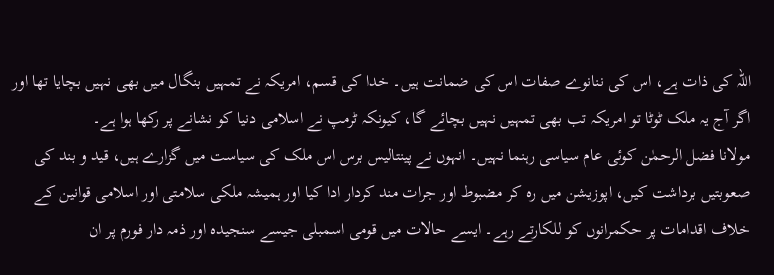اللہ کی ذات ہے، اس کی ننانوے صفات اس کی ضمانت ہیں۔ خدا کی قسم، امریکہ نے تمہیں بنگال میں بھی نہیں بچایا تھا اور اگر آج یہ ملک ٹوٹا تو امریکہ تب بھی تمہیں نہیں بچائے گا، کیونکہ ٹرمپ نے اسلامی دنیا کو نشانے پر رکھا ہوا ہے۔
مولانا فضل الرحمٰن کوئی عام سیاسی رہنما نہیں۔ انہوں نے پینتالیس برس اس ملک کی سیاست میں گزارے ہیں، قید و بند کی صعوبتیں برداشت کیں، اپوزیشن میں رہ کر مضبوط اور جرات مند کردار ادا کیا اور ہمیشہ ملکی سلامتی اور اسلامی قوانین کے خلاف اقدامات پر حکمرانوں کو للکارتے رہے۔ ایسے حالات میں قومی اسمبلی جیسے سنجیدہ اور ذمہ دار فورم پر ان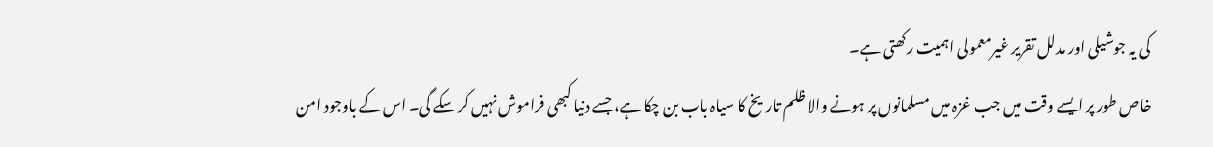کی یہ جوشیلی اور مدلل تقریر غیرمعمولی اہمیت رکھتی ہے۔
خاص طور پر ایسے وقت میں جب غزہ میں مسلمانوں پر ہونے والا ظلم تاریخ کا سیاہ باب بن چکا ہے، جسے دنیا کبھی فراموش نہیں کر سکے گی۔ اس کے باوجود امن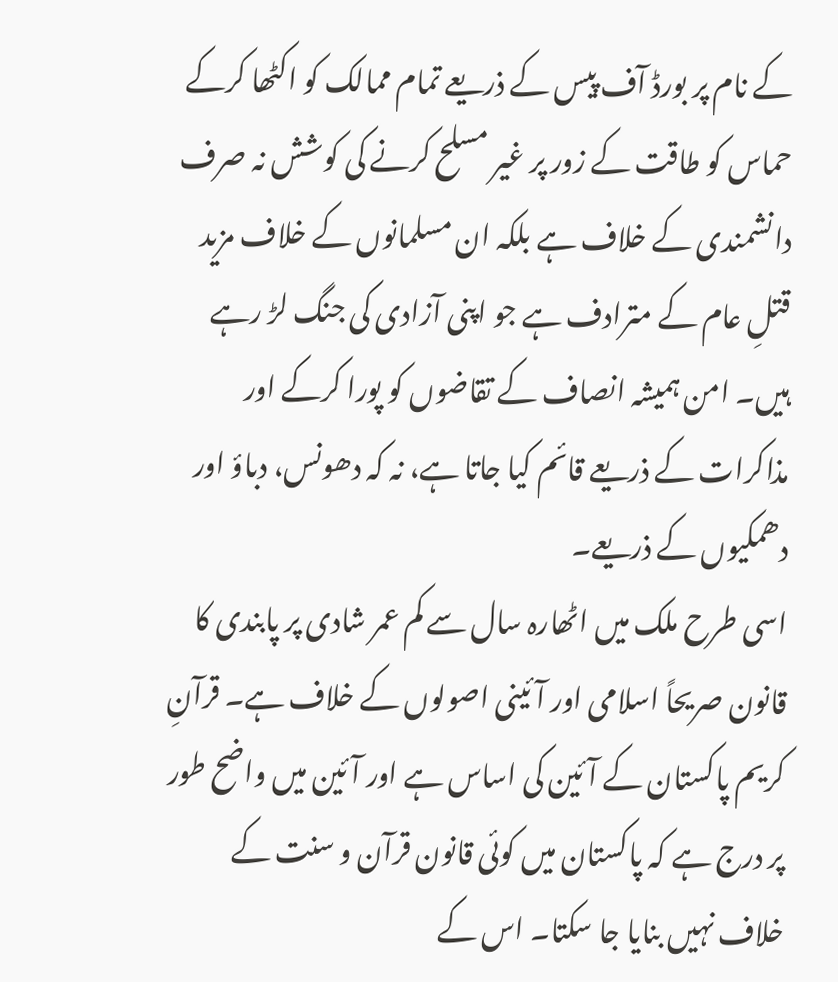کے نام پر بورڈ آف پیس کے ذریعے تمام ممالک کو اکٹھا کرکے حماس کو طاقت کے زور پر غیر مسلح کرنے کی کوشش نہ صرف دانشمندی کے خلاف ہے بلکہ ان مسلمانوں کے خلاف مزید قتلِ عام کے مترادف ہے جو اپنی آزادی کی جنگ لڑ رہے ہیں۔ امن ہمیشہ انصاف کے تقاضوں کو پورا کرکے اور مذاکرات کے ذریعے قائم کیا جاتا ہے، نہ کہ دھونس، دباؤ اور دھمکیوں کے ذریعے۔
اسی طرح ملک میں اٹھارہ سال سے کم عمر شادی پر پابندی کا قانون صریحاً اسلامی اور آئینی اصولوں کے خلاف ہے۔ قرآنِ کریم پاکستان کے آئین کی اساس ہے اور آئین میں واضح طور پر درج ہے کہ پاکستان میں کوئی قانون قرآن و سنت کے خلاف نہیں بنایا جا سکتا۔ اس کے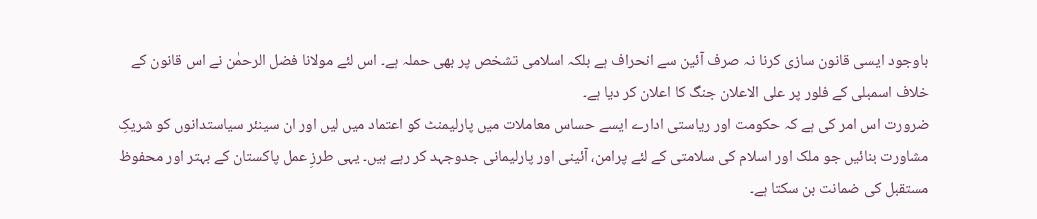باوجود ایسی قانون سازی کرنا نہ صرف آئین سے انحراف ہے بلکہ اسلامی تشخص پر بھی حملہ ہے۔ اس لئے مولانا فضل الرحمٰن نے اس قانون کے خلاف اسمبلی کے فلور پر علی الاعلان جنگ کا اعلان کر دیا ہے۔
ضرورت اس امر کی ہے کہ حکومت اور ریاستی ادارے ایسے حساس معاملات میں پارلیمنٹ کو اعتماد میں لیں اور ان سینئر سیاستدانوں کو شریکِ مشاورت بنائیں جو ملک اور اسلام کی سلامتی کے لئے پرامن، آئینی اور پارلیمانی جدوجہد کر رہے ہیں۔ یہی طرزِ عمل پاکستان کے بہتر اور محفوظ مستقبل کی ضمانت بن سکتا ہے۔